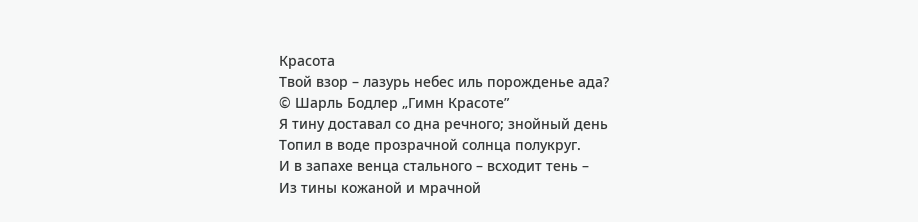Красота
Твой взор – лазурь небес иль порожденье ада?
© Шарль Бодлер „Гимн Красоте”
Я тину доставал со дна речного; знойный день
Топил в воде прозрачной солнца полукруг.
И в запахе венца стального – всходит тень –
Из тины кожаной и мрачной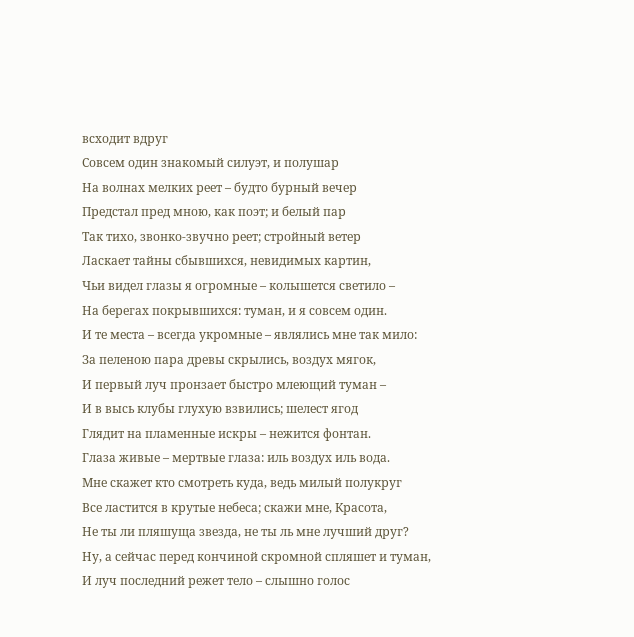всходит вдруг
Совсем один знакомый силуэт, и полушар
На волнах мелких реет – будто бурный вечер
Предстал пред мною, как поэт; и белый пар
Так тихо, звонко-звучно реет; стройный ветер
Ласкает тайны сбывшихся, невидимых картин,
Чьи видел глазы я огромные – колышется светило –
На берегах покрывшихся: туман, и я совсем один.
И те места – всегда укромные – являлись мне так мило:
За пеленою пара древы скрылись, воздух мягок,
И первый луч пронзает быстро млеющий туман –
И в высь клубы глухую взвились; шелест ягод
Глядит на пламенные искры – нежится фонтан.
Глаза живые – мертвые глаза: иль воздух иль вода.
Мне скажет кто смотреть куда, ведь милый полукруг
Все ластится в крутые небеса; скажи мне, Красота,
Не ты ли пляшуща звезда, не ты ль мне лучший друг?
Ну, а сейчас перед кончиной скромной спляшет и туман,
И луч последний режет тело – слышно голос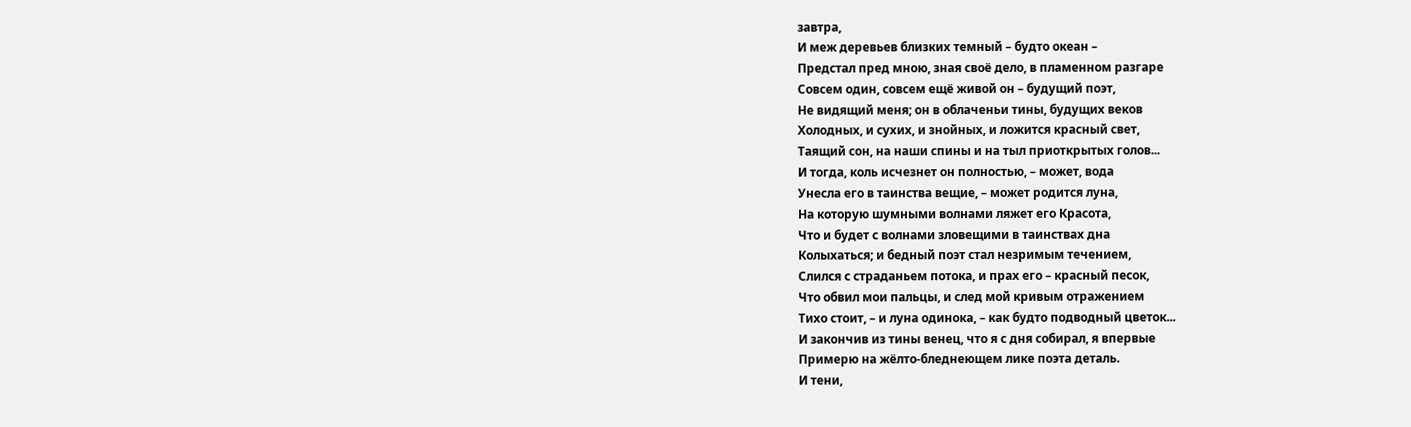завтра,
И меж деревьев близких темный – будто океан –
Предстал пред мною, зная своё дело, в пламенном разгаре
Совсем один, совсем ещё живой он – будущий поэт,
Не видящий меня; он в облаченьи тины, будущих веков
Холодных, и сухих, и знойных, и ложится красный свет,
Таящий сон, на наши спины и на тыл приоткрытых голов...
И тогда, коль исчезнет он полностью, – может, вода
Унесла его в таинства вещие, – может родится луна,
На которую шумными волнами ляжет его Красота,
Что и будет с волнами зловещими в таинствах дна
Колыхаться; и бедный поэт стал незримым течением,
Слился с страданьем потока, и прах его – красный песок,
Что обвил мои пальцы, и след мой кривым отражением
Тихо стоит, – и луна одинока, – как будто подводный цветок...
И закончив из тины венец, что я с дня собирал, я впервые
Примерю на жёлто-бледнеющем лике поэта деталь.
И тени,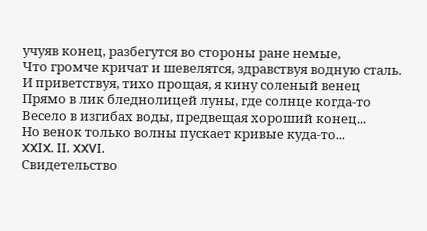учуяв конец, разбегутся во стороны ране немые,
Что громче кричат и шевелятся, здравствуя водную сталь.
И приветствуя, тихо прощая, я кину соленый венец
Прямо в лик бледнолицей луны, где солнце когда-то
Весело в изгибах воды, предвещая хороший конец...
Но венок только волны пускает кривые куда-то...
XXIX. II. XXVI.
Свидетельство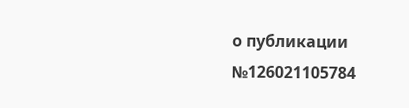о публикации №126021105784